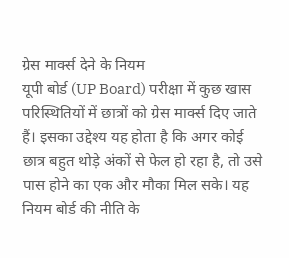ग्रेस मार्क्स देने के नियम
यूपी बोर्ड (UP Board) परीक्षा में कुछ खास परिस्थितियों में छात्रों को ग्रेस मार्क्स दिए जाते हैं। इसका उद्देश्य यह होता है कि अगर कोई छात्र बहुत थोड़े अंकों से फेल हो रहा है, तो उसे पास होने का एक और मौका मिल सके। यह नियम बोर्ड की नीति के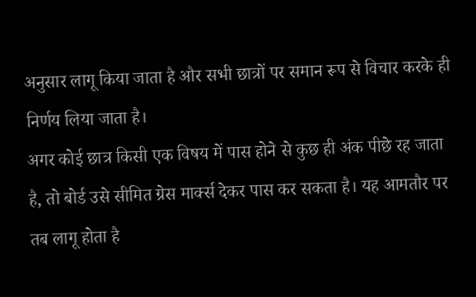अनुसार लागू किया जाता है और सभी छात्रों पर समान रूप से विचार करके ही निर्णय लिया जाता है।
अगर कोई छात्र किसी एक विषय में पास होने से कुछ ही अंक पीछे रह जाता है, तो बोर्ड उसे सीमित ग्रेस मार्क्स देकर पास कर सकता है। यह आमतौर पर तब लागू होता है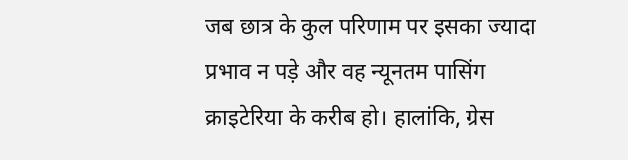जब छात्र के कुल परिणाम पर इसका ज्यादा प्रभाव न पड़े और वह न्यूनतम पासिंग क्राइटेरिया के करीब हो। हालांकि, ग्रेस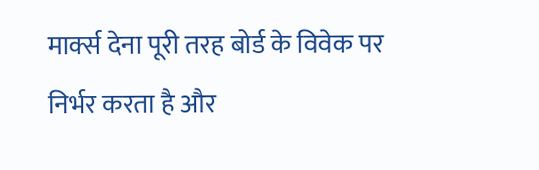मार्क्स देना पूरी तरह बोर्ड के विवेक पर निर्भर करता है और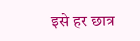इसे हर छात्र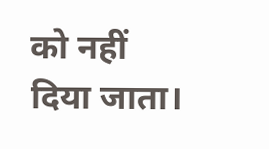को नहीं दिया जाता।